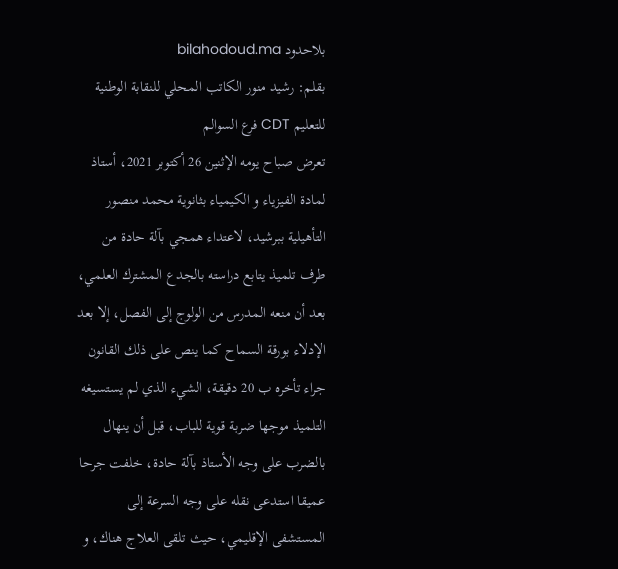بلاحدود bilahodoud.ma
بقلم: رشيد منور الكاتب المحلي للنقابة الوطنية للتعليم CDT فرع السوالم
تعرض صباح يومه الإثنين 26 أكتوبر 2021، أستاذ لمادة الفيزياء و الكيمياء بثانوية محمد منصور التأهيلية ببرشيد، لاعتداء همجي بآلة حادة من طرف تلميذ يتابع دراسته بالجدع المشترك العلمي، بعد أن منعه المدرس من الولوج إلى الفصل، إلا بعد الإدلاء بورقة السماح كما ينص على ذلك القانون جراء تأخره ب 20 دقيقة، الشيء الذي لم يستسيغه التلميذ موجها ضربة قوية للباب، قبل أن ينهال بالضرب على وجه الأستاذ بآلة حادة، خلفت جرحا عميقا استدعى نقله على وجه السرعة إلى المستشفى الإقليمي، حيث تلقى العلاج هناك، و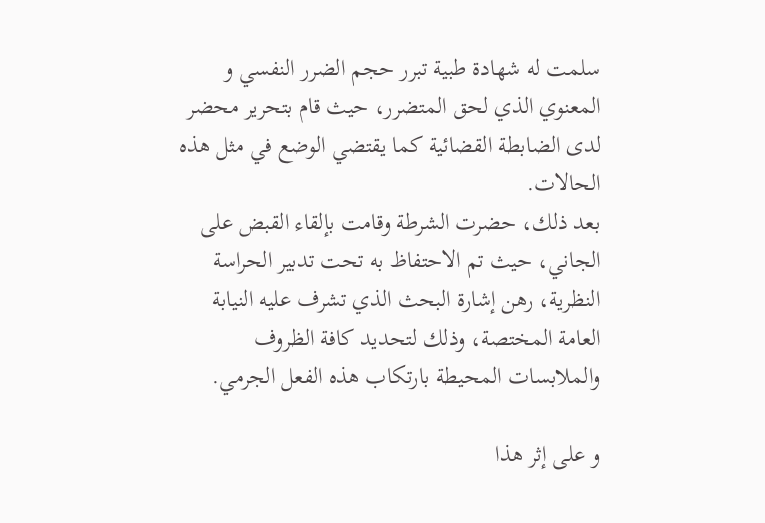سلمت له شهادة طبية تبرر حجم الضرر النفسي و المعنوي الذي لحق المتضرر، حيث قام بتحرير محضر لدى الضابطة القضائية كما يقتضي الوضع في مثل هذه الحالات.
بعد ذلك، حضرت الشرطة وقامت بإلقاء القبض على الجاني، حيث تم الاحتفاظ به تحت تدبير الحراسة النظرية، رهن إشارة البحث الذي تشرف عليه النيابة العامة المختصة، وذلك لتحديد كافة الظروف والملابسات المحيطة بارتكاب هذه الفعل الجرمي.

و على إثر هذا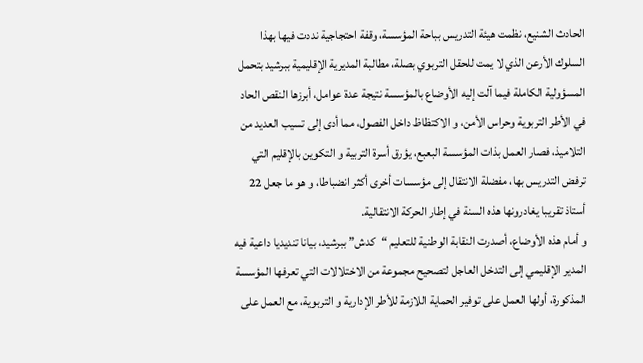الحادث الشنيع، نظمت هيئة التدريس بباحة المؤسسة، وقفة احتجاجية نددت فيها بهذا السلوك الأرعن الذي لا يمت للحقل التربوي بصلة، مطالبة المديرية الإقليمية ببرشيد بتحمل المسؤولية الكاملة فيما آلت إليه الأوضاع بالمؤسسة نتيجة عدة عوامل، أبرزها النقص الحاد في الأطر التربوية وحراس الأمن، و الاكتظاظ داخل الفصول، مما أدى إلى تسيب العديد من التلاميذ، فصار العمل بذات المؤسسة البعبع، يؤرق أسرة التربية و التكوين بالإقليم التي ترفض التدريس بها، مفضلة الانتقال إلى مؤسسات أخرى أكثر انضباطا، و هو ما جعل 22 أستاذ تقريبا يغادرونها هذه السنة في إطار الحركة الانتقالية.
و أمام هذه الأوضاع، أصدرت النقابة الوطنية للتعليم “كدش” ببرشيد، بيانا تنديديا داعية فيه المدير الإقليمي إلى التدخل العاجل لتصحيح مجموعة من الاختلالات التي تعرفها المؤسسة المذكورة، أولها العمل على توفير الحماية اللازمة للأطر الإدارية و التربوية، مع العمل على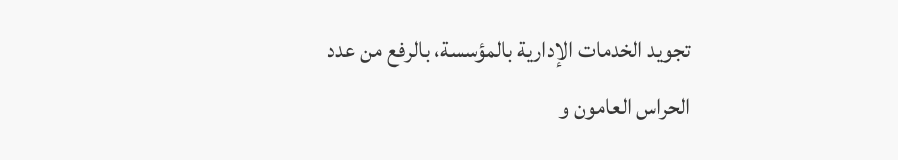تجويد الخدمات الإدارية بالمؤسسة، بالرفع من عدد الحراس العامون و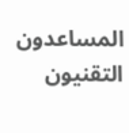المساعدون التقنيون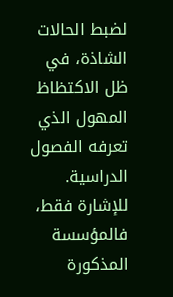لضبط الحالات الشاذة، في ظل الاكتظاظ المهول الذي تعرفه الفصول الدراسية.
للإشارة فقط، فالمؤسسة المذكورة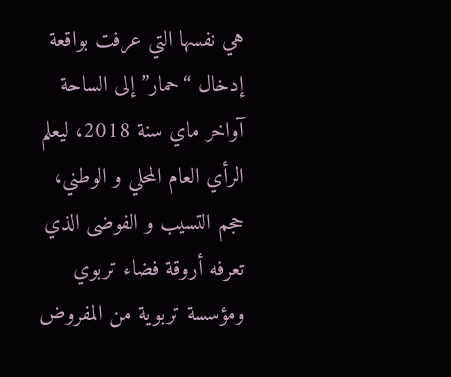هي نفسها التي عرفت بواقعة إدخال “حمار” إلى الساحة آواخر ماي سنة 2018، ليعلم الرأي العام المحلي و الوطني، حجم التسيب و الفوضى الذي تعرفه أروقة فضاء تربوي ومؤسسة تربوية من المفروض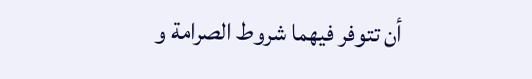أن تتوفر فيهما شروط الصرامة و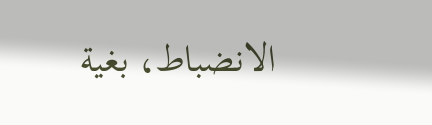الانضباط، بغية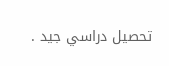تحصيل دراسي جيد .